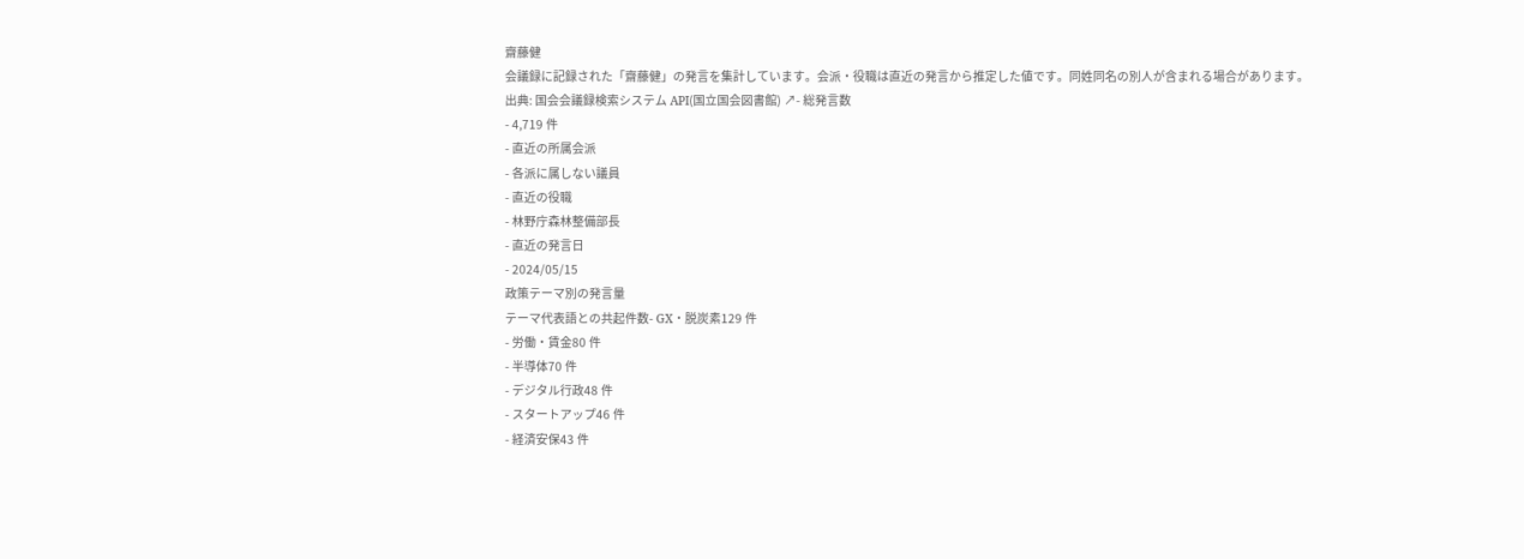齋藤健
会議録に記録された「齋藤健」の発言を集計しています。会派・役職は直近の発言から推定した値です。同姓同名の別人が含まれる場合があります。
出典: 国会会議録検索システム API(国立国会図書館) ↗- 総発言数
- 4,719 件
- 直近の所属会派
- 各派に属しない議員
- 直近の役職
- 林野庁森林整備部長
- 直近の発言日
- 2024/05/15
政策テーマ別の発言量
テーマ代表語との共起件数- GX・脱炭素129 件
- 労働・賃金80 件
- 半導体70 件
- デジタル行政48 件
- スタートアップ46 件
- 経済安保43 件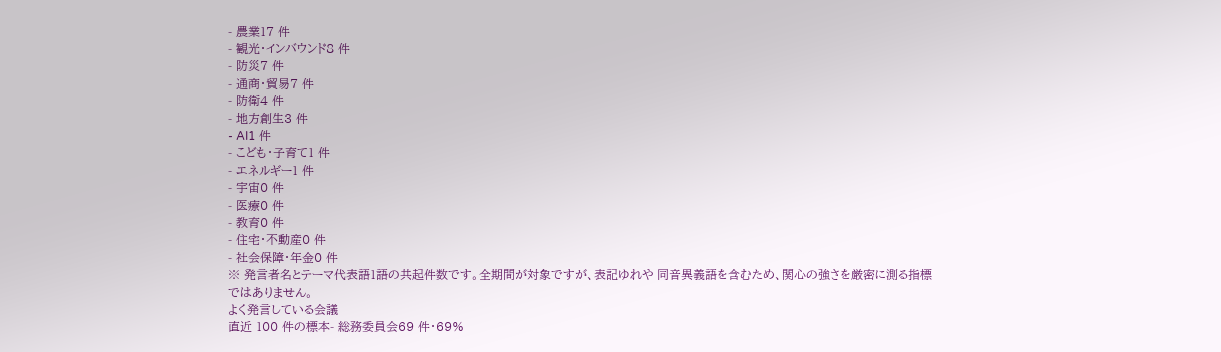- 農業17 件
- 観光・インバウンド8 件
- 防災7 件
- 通商・貿易7 件
- 防衛4 件
- 地方創生3 件
- AI1 件
- こども・子育て1 件
- エネルギー1 件
- 宇宙0 件
- 医療0 件
- 教育0 件
- 住宅・不動産0 件
- 社会保障・年金0 件
※ 発言者名とテーマ代表語1語の共起件数です。全期間が対象ですが、表記ゆれや 同音異義語を含むため、関心の強さを厳密に測る指標ではありません。
よく発言している会議
直近 100 件の標本- 総務委員会69 件・69%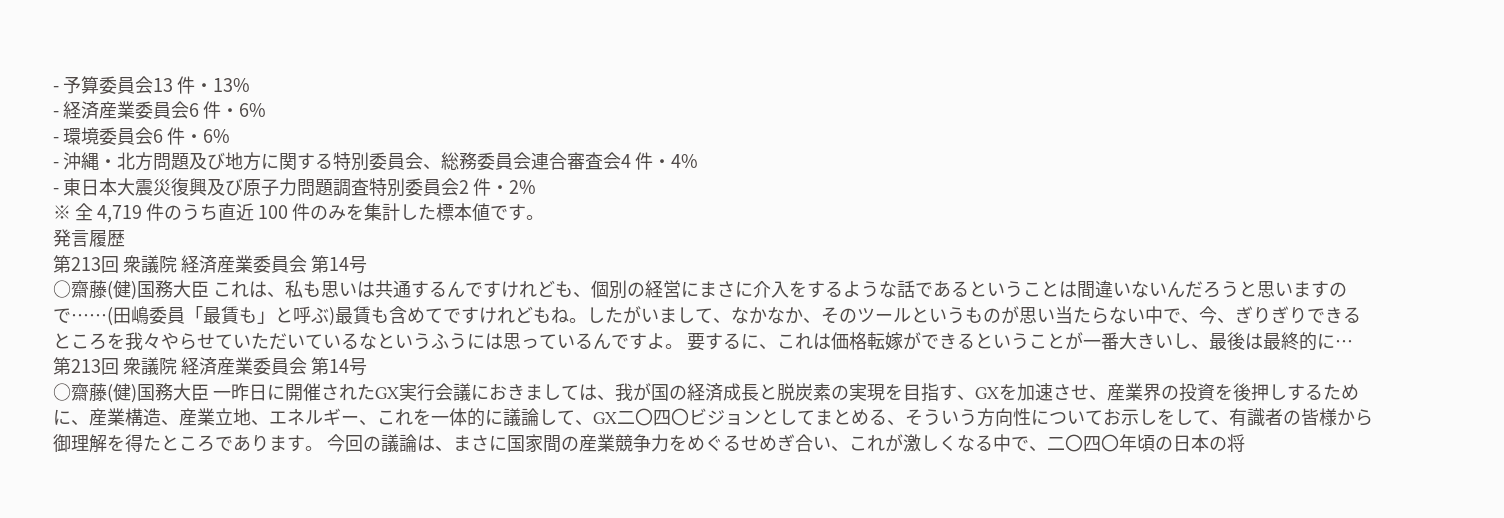- 予算委員会13 件・13%
- 経済産業委員会6 件・6%
- 環境委員会6 件・6%
- 沖縄・北方問題及び地方に関する特別委員会、総務委員会連合審査会4 件・4%
- 東日本大震災復興及び原子力問題調査特別委員会2 件・2%
※ 全 4,719 件のうち直近 100 件のみを集計した標本値です。
発言履歴
第213回 衆議院 経済産業委員会 第14号
○齋藤(健)国務大臣 これは、私も思いは共通するんですけれども、個別の経営にまさに介入をするような話であるということは間違いないんだろうと思いますので……(田嶋委員「最賃も」と呼ぶ)最賃も含めてですけれどもね。したがいまして、なかなか、そのツールというものが思い当たらない中で、今、ぎりぎりできるところを我々やらせていただいているなというふうには思っているんですよ。 要するに、これは価格転嫁ができるということが一番大きいし、最後は最終的に…
第213回 衆議院 経済産業委員会 第14号
○齋藤(健)国務大臣 一昨日に開催されたGX実行会議におきましては、我が国の経済成長と脱炭素の実現を目指す、GXを加速させ、産業界の投資を後押しするために、産業構造、産業立地、エネルギー、これを一体的に議論して、GX二〇四〇ビジョンとしてまとめる、そういう方向性についてお示しをして、有識者の皆様から御理解を得たところであります。 今回の議論は、まさに国家間の産業競争力をめぐるせめぎ合い、これが激しくなる中で、二〇四〇年頃の日本の将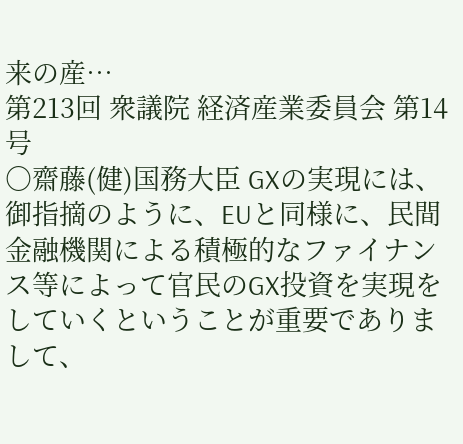来の産…
第213回 衆議院 経済産業委員会 第14号
○齋藤(健)国務大臣 GXの実現には、御指摘のように、EUと同様に、民間金融機関による積極的なファイナンス等によって官民のGX投資を実現をしていくということが重要でありまして、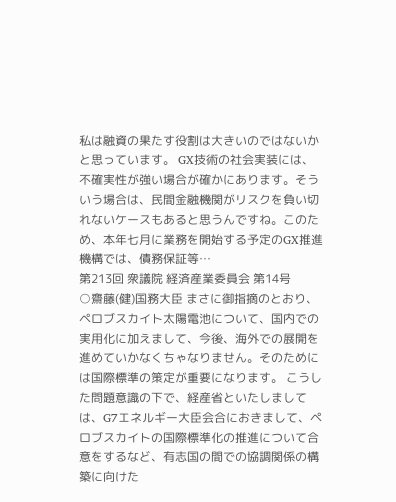私は融資の果たす役割は大きいのではないかと思っています。 GX技術の社会実装には、不確実性が強い場合が確かにあります。そういう場合は、民間金融機関がリスクを負い切れないケースもあると思うんですね。このため、本年七月に業務を開始する予定のGX推進機構では、債務保証等…
第213回 衆議院 経済産業委員会 第14号
○齋藤(健)国務大臣 まさに御指摘のとおり、ペロブスカイト太陽電池について、国内での実用化に加えまして、今後、海外での展開を進めていかなくちゃなりません。そのためには国際標準の策定が重要になります。 こうした問題意識の下で、経産省といたしましては、G7エネルギー大臣会合におきまして、ペロブスカイトの国際標準化の推進について合意をするなど、有志国の間での協調関係の構築に向けた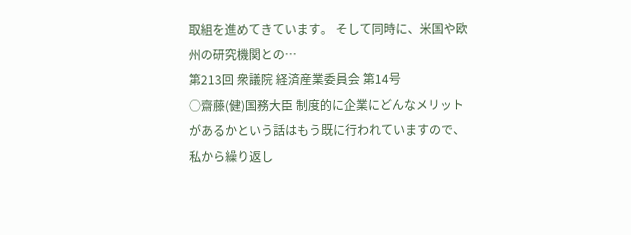取組を進めてきています。 そして同時に、米国や欧州の研究機関との…
第213回 衆議院 経済産業委員会 第14号
○齋藤(健)国務大臣 制度的に企業にどんなメリットがあるかという話はもう既に行われていますので、私から繰り返し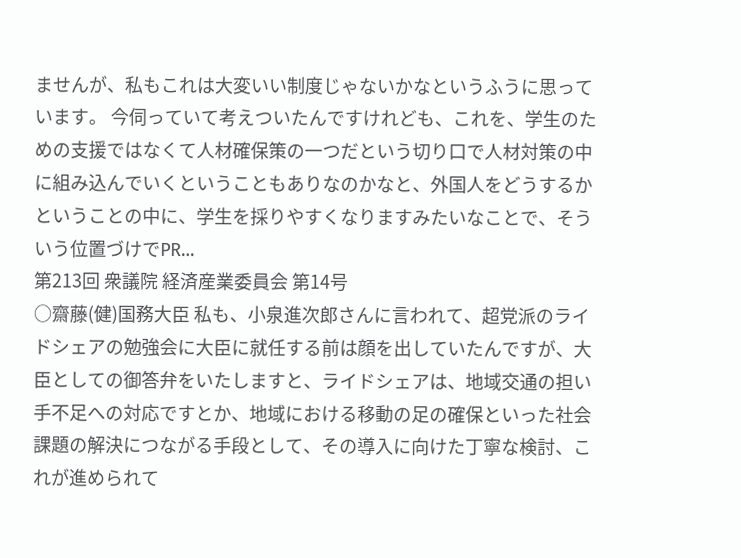ませんが、私もこれは大変いい制度じゃないかなというふうに思っています。 今伺っていて考えついたんですけれども、これを、学生のための支援ではなくて人材確保策の一つだという切り口で人材対策の中に組み込んでいくということもありなのかなと、外国人をどうするかということの中に、学生を採りやすくなりますみたいなことで、そういう位置づけでPR…
第213回 衆議院 経済産業委員会 第14号
○齋藤(健)国務大臣 私も、小泉進次郎さんに言われて、超党派のライドシェアの勉強会に大臣に就任する前は顔を出していたんですが、大臣としての御答弁をいたしますと、ライドシェアは、地域交通の担い手不足への対応ですとか、地域における移動の足の確保といった社会課題の解決につながる手段として、その導入に向けた丁寧な検討、これが進められて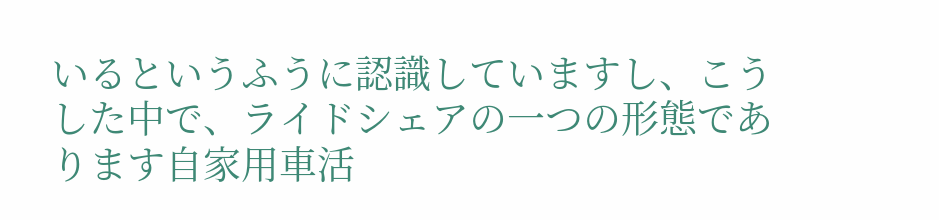いるというふうに認識していますし、こうした中で、ライドシェアの一つの形態であります自家用車活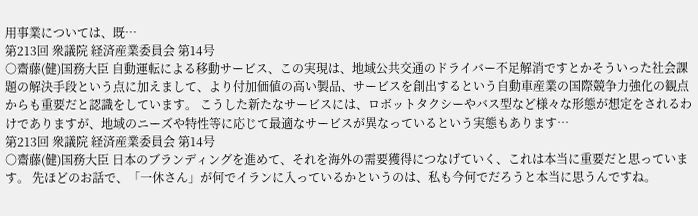用事業については、既…
第213回 衆議院 経済産業委員会 第14号
○齋藤(健)国務大臣 自動運転による移動サービス、この実現は、地域公共交通のドライバー不足解消ですとかそういった社会課題の解決手段という点に加えまして、より付加価値の高い製品、サービスを創出するという自動車産業の国際競争力強化の観点からも重要だと認識をしています。 こうした新たなサービスには、ロボットタクシーやバス型など様々な形態が想定をされるわけでありますが、地域のニーズや特性等に応じて最適なサービスが異なっているという実態もあります…
第213回 衆議院 経済産業委員会 第14号
○齋藤(健)国務大臣 日本のブランディングを進めて、それを海外の需要獲得につなげていく、これは本当に重要だと思っています。 先ほどのお話で、「一休さん」が何でイランに入っているかというのは、私も今何でだろうと本当に思うんですね。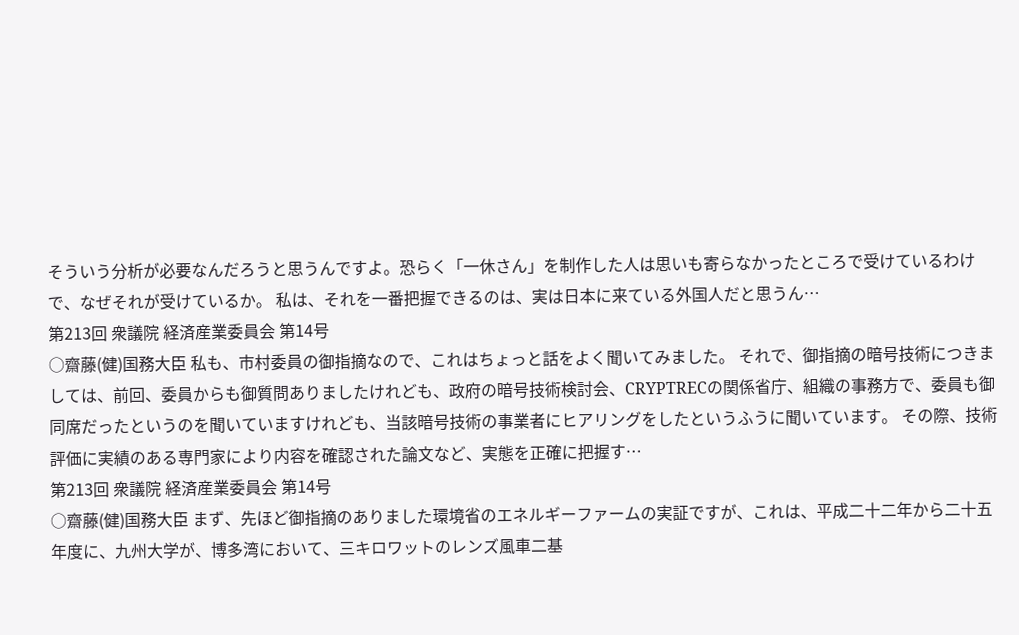そういう分析が必要なんだろうと思うんですよ。恐らく「一休さん」を制作した人は思いも寄らなかったところで受けているわけで、なぜそれが受けているか。 私は、それを一番把握できるのは、実は日本に来ている外国人だと思うん…
第213回 衆議院 経済産業委員会 第14号
○齋藤(健)国務大臣 私も、市村委員の御指摘なので、これはちょっと話をよく聞いてみました。 それで、御指摘の暗号技術につきましては、前回、委員からも御質問ありましたけれども、政府の暗号技術検討会、CRYPTRECの関係省庁、組織の事務方で、委員も御同席だったというのを聞いていますけれども、当該暗号技術の事業者にヒアリングをしたというふうに聞いています。 その際、技術評価に実績のある専門家により内容を確認された論文など、実態を正確に把握す…
第213回 衆議院 経済産業委員会 第14号
○齋藤(健)国務大臣 まず、先ほど御指摘のありました環境省のエネルギーファームの実証ですが、これは、平成二十二年から二十五年度に、九州大学が、博多湾において、三キロワットのレンズ風車二基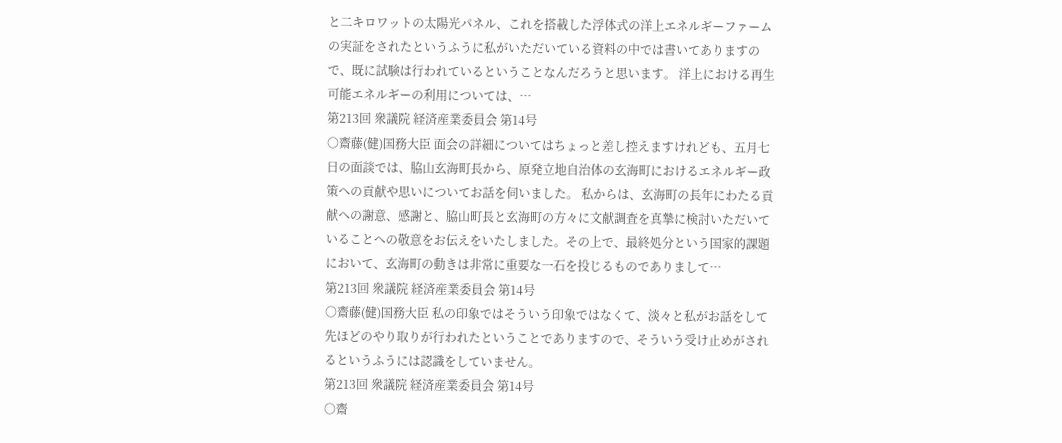と二キロワットの太陽光パネル、これを搭載した浮体式の洋上エネルギーファームの実証をされたというふうに私がいただいている資料の中では書いてありますので、既に試験は行われているということなんだろうと思います。 洋上における再生可能エネルギーの利用については、…
第213回 衆議院 経済産業委員会 第14号
○齋藤(健)国務大臣 面会の詳細についてはちょっと差し控えますけれども、五月七日の面談では、脇山玄海町長から、原発立地自治体の玄海町におけるエネルギー政策への貢献や思いについてお話を伺いました。 私からは、玄海町の長年にわたる貢献への謝意、感謝と、脇山町長と玄海町の方々に文献調査を真摯に検討いただいていることへの敬意をお伝えをいたしました。その上で、最終処分という国家的課題において、玄海町の動きは非常に重要な一石を投じるものでありまして…
第213回 衆議院 経済産業委員会 第14号
○齋藤(健)国務大臣 私の印象ではそういう印象ではなくて、淡々と私がお話をして先ほどのやり取りが行われたということでありますので、そういう受け止めがされるというふうには認識をしていません。
第213回 衆議院 経済産業委員会 第14号
○齋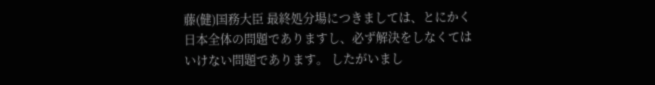藤(健)国務大臣 最終処分場につきましては、とにかく日本全体の問題でありますし、必ず解決をしなくてはいけない問題であります。 したがいまし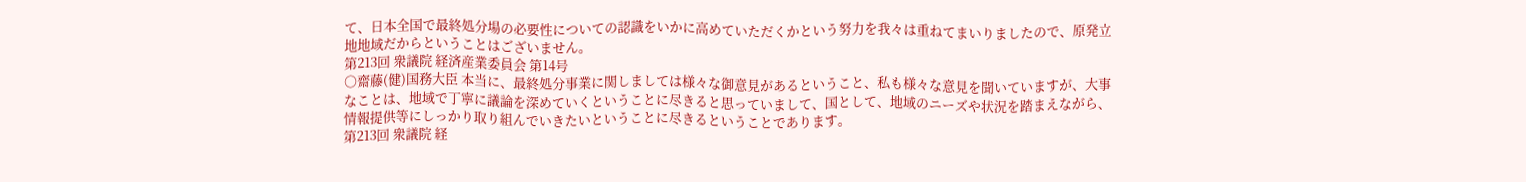て、日本全国で最終処分場の必要性についての認識をいかに高めていただくかという努力を我々は重ねてまいりましたので、原発立地地域だからということはございません。
第213回 衆議院 経済産業委員会 第14号
○齋藤(健)国務大臣 本当に、最終処分事業に関しましては様々な御意見があるということ、私も様々な意見を聞いていますが、大事なことは、地域で丁寧に議論を深めていくということに尽きると思っていまして、国として、地域のニーズや状況を踏まえながら、情報提供等にしっかり取り組んでいきたいということに尽きるということであります。
第213回 衆議院 経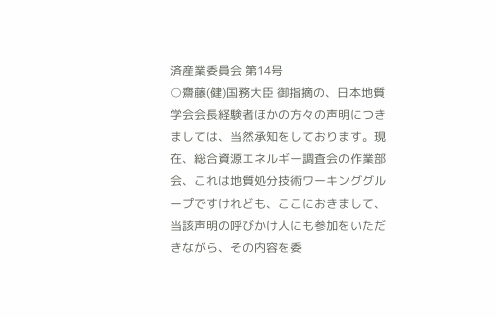済産業委員会 第14号
○齋藤(健)国務大臣 御指摘の、日本地質学会会長経験者ほかの方々の声明につきましては、当然承知をしております。現在、総合資源エネルギー調査会の作業部会、これは地質処分技術ワーキンググループですけれども、ここにおきまして、当該声明の呼びかけ人にも参加をいただきながら、その内容を委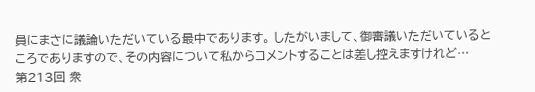員にまさに議論いただいている最中であります。 したがいまして、御審議いただいているところでありますので、その内容について私からコメントすることは差し控えますけれど…
第213回 衆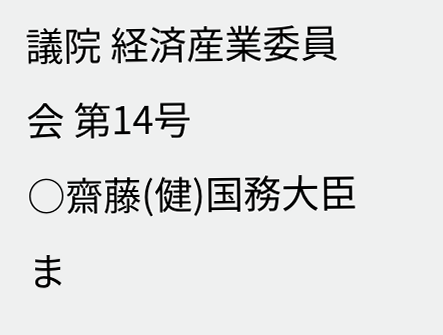議院 経済産業委員会 第14号
○齋藤(健)国務大臣 ま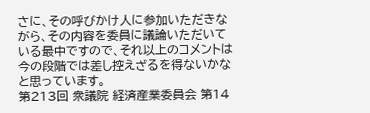さに、その呼びかけ人に参加いただきながら、その内容を委員に議論いただいている最中ですので、それ以上のコメントは今の段階では差し控えざるを得ないかなと思っています。
第213回 衆議院 経済産業委員会 第14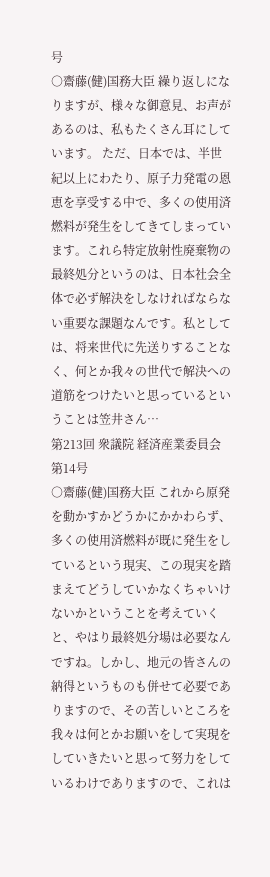号
○齋藤(健)国務大臣 繰り返しになりますが、様々な御意見、お声があるのは、私もたくさん耳にしています。 ただ、日本では、半世紀以上にわたり、原子力発電の恩恵を享受する中で、多くの使用済燃料が発生をしてきてしまっています。これら特定放射性廃棄物の最終処分というのは、日本社会全体で必ず解決をしなければならない重要な課題なんです。私としては、将来世代に先送りすることなく、何とか我々の世代で解決への道筋をつけたいと思っているということは笠井さん…
第213回 衆議院 経済産業委員会 第14号
○齋藤(健)国務大臣 これから原発を動かすかどうかにかかわらず、多くの使用済燃料が既に発生をしているという現実、この現実を踏まえてどうしていかなくちゃいけないかということを考えていくと、やはり最終処分場は必要なんですね。しかし、地元の皆さんの納得というものも併せて必要でありますので、その苦しいところを我々は何とかお願いをして実現をしていきたいと思って努力をしているわけでありますので、これは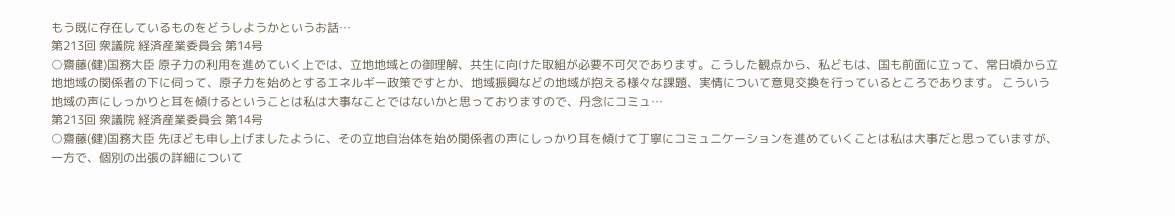もう既に存在しているものをどうしようかというお話…
第213回 衆議院 経済産業委員会 第14号
○齋藤(健)国務大臣 原子力の利用を進めていく上では、立地地域との御理解、共生に向けた取組が必要不可欠であります。こうした観点から、私どもは、国も前面に立って、常日頃から立地地域の関係者の下に伺って、原子力を始めとするエネルギー政策ですとか、地域振興などの地域が抱える様々な課題、実情について意見交換を行っているところであります。 こういう地域の声にしっかりと耳を傾けるということは私は大事なことではないかと思っておりますので、丹念にコミュ…
第213回 衆議院 経済産業委員会 第14号
○齋藤(健)国務大臣 先ほども申し上げましたように、その立地自治体を始め関係者の声にしっかり耳を傾けて丁寧にコミュニケーションを進めていくことは私は大事だと思っていますが、一方で、個別の出張の詳細について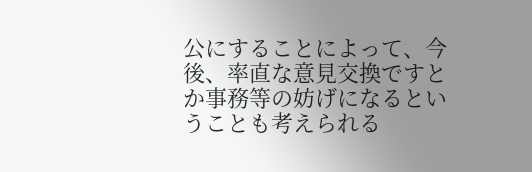公にすることによって、今後、率直な意見交換ですとか事務等の妨げになるということも考えられる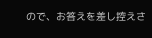ので、お答えを差し控えさ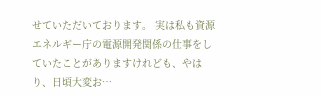せていただいております。 実は私も資源エネルギー庁の電源開発関係の仕事をしていたことがありますけれども、やはり、日頃大変お…